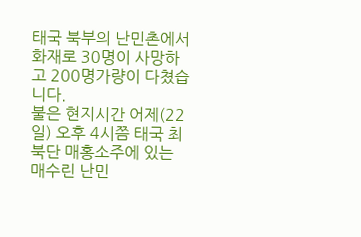태국 북부의 난민촌에서 화재로 30명이 사망하고 200명가량이 다쳤습니다.
불은 현지시간 어제(22일) 오후 4시쯤 태국 최북단 매홍소주에 있는 매수린 난민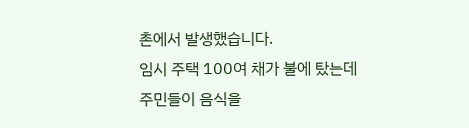촌에서 발생했습니다.
임시 주택 100여 채가 불에 탔는데 주민들이 음식을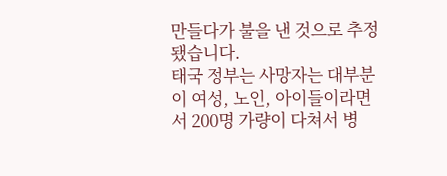만들다가 불을 낸 것으로 추정됐습니다.
태국 정부는 사망자는 대부분이 여성, 노인, 아이들이라면서 200명 가량이 다쳐서 병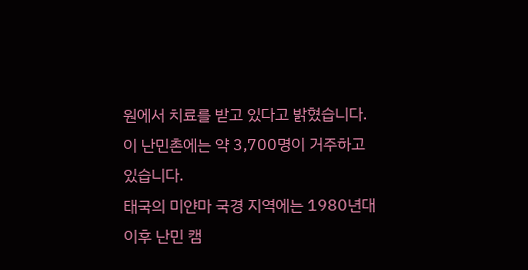원에서 치료를 받고 있다고 밝혔습니다.
이 난민촌에는 약 3,700명이 거주하고 있습니다.
태국의 미얀마 국경 지역에는 1980년대 이후 난민 캠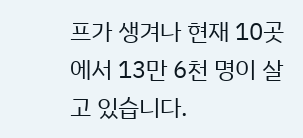프가 생겨나 현재 10곳에서 13만 6천 명이 살고 있습니다.